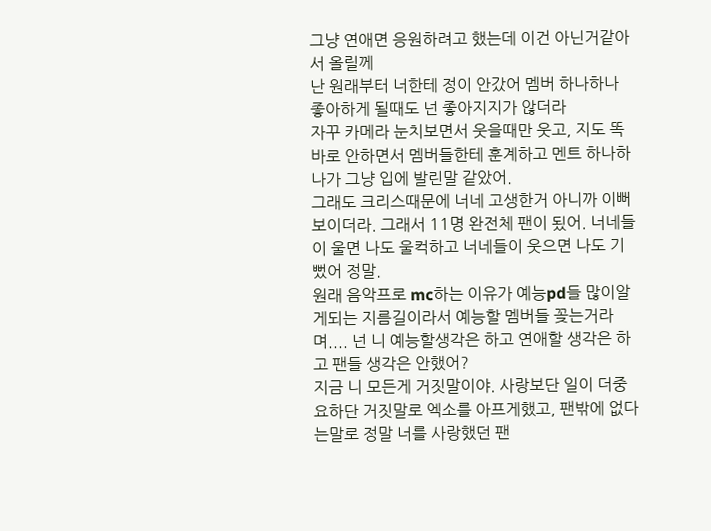그냥 연애면 응원하려고 했는데 이건 아닌거같아서 올릴께
난 원래부터 너한테 정이 안갔어 멤버 하나하나 좋아하게 될때도 넌 좋아지지가 않더라
자꾸 카메라 눈치보면서 웃을때만 웃고, 지도 똑바로 안하면서 멤버들한테 훈계하고 멘트 하나하나가 그냥 입에 발린말 같았어.
그래도 크리스때문에 너네 고생한거 아니까 이뻐보이더라. 그래서 11명 완전체 팬이 됬어. 너네들이 울면 나도 울컥하고 너네들이 웃으면 나도 기뻤어 정말.
원래 음악프로 mc하는 이유가 예능pd들 많이알게되는 지름길이라서 예능할 멤버들 꽂는거라며.... 넌 니 예능할생각은 하고 연애할 생각은 하고 팬들 생각은 안했어?
지금 니 모든게 거짓말이야. 사랑보단 일이 더중요하단 거짓말로 엑소를 아프게했고, 팬밖에 없다는말로 정말 너를 사랑했던 팬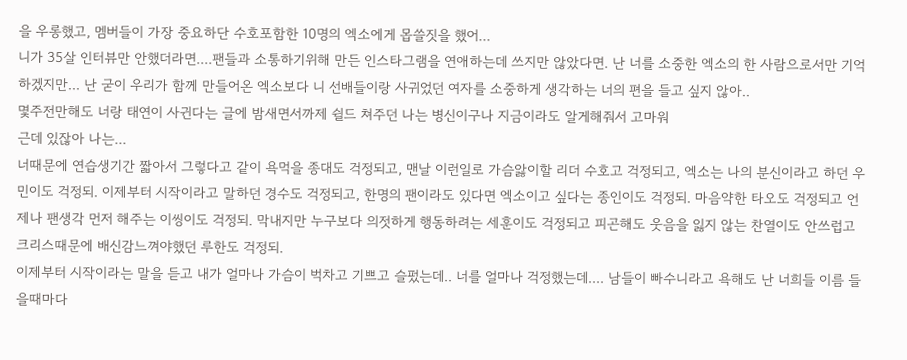을 우롱했고, 멤버들이 가장 중요하단 수호포함한 10명의 엑소에게 몹쓸짓을 했어...
니가 35살 인터뷰만 안했더라면....팬들과 소통하기위해 만든 인스타그램을 연애하는데 쓰지만 않았다면. 난 너를 소중한 엑소의 한 사람으로서만 기억하겠지만... 난 굳이 우리가 함께 만들어온 엑소보다 니 선배들이랑 사귀었던 여자를 소중하게 생각하는 너의 편을 들고 싶지 않아..
몇주전만해도 너랑 태연이 사귄다는 글에 밤새면서까제 쉴드 쳐주던 나는 병신이구나 지금이라도 알게해줘서 고마워
근데 있잖아 나는...
너때문에 연습생기간 짧아서 그렇다고 같이 욕먹을 종대도 걱정되고, 맨날 이런일로 가슴앓이할 리더 수호고 걱정되고, 엑소는 나의 분신이라고 하던 우민이도 걱정되. 이제부터 시작이라고 말하던 경수도 걱정되고, 한명의 팬이라도 있다면 엑소이고 싶다는 종인이도 걱정되. 마음약한 타오도 걱정되고 언제나 팬생각 먼저 해주는 이씽이도 걱정되. 막내지만 누구보다 의젓하게 행동하려는 세훈이도 걱정되고 피곤해도 웃음을 잃지 않는 찬열이도 안쓰럽고 크리스때문에 배신감느껴야했던 루한도 걱정되.
이제부터 시작이라는 말을 듣고 내가 얼마나 가슴이 벅차고 기쁘고 슬펐는데.. 너를 얼마나 걱정했는데.... 남들이 빠수니라고 욕해도 난 너희들 이름 들을때마다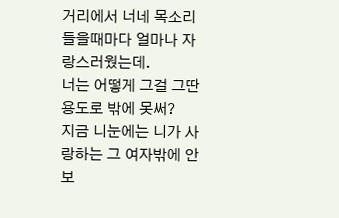거리에서 너네 목소리 들을때마다 얼마나 자랑스러웠는데.
너는 어떻게 그걸 그딴 용도로 밖에 못써?
지금 니눈에는 니가 사랑하는 그 여자밖에 안보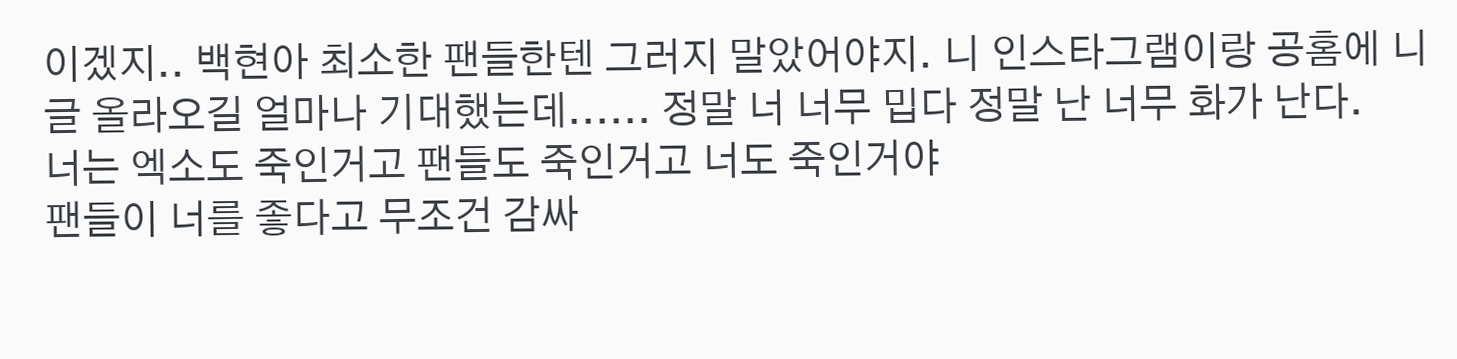이겠지.. 백현아 최소한 팬들한텐 그러지 말았어야지. 니 인스타그램이랑 공홈에 니 글 올라오길 얼마나 기대했는데...... 정말 너 너무 밉다 정말 난 너무 화가 난다.
너는 엑소도 죽인거고 팬들도 죽인거고 너도 죽인거야
팬들이 너를 좋다고 무조건 감싸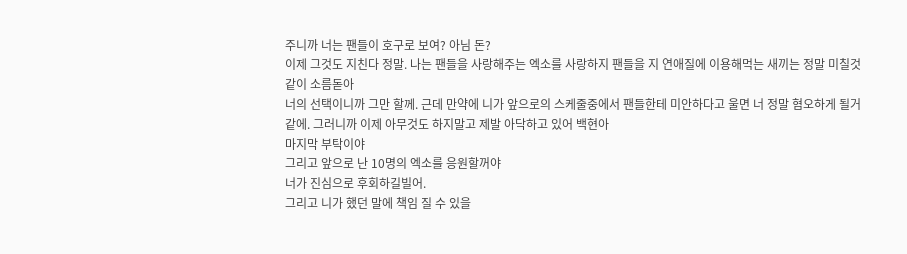주니까 너는 팬들이 호구로 보여? 아님 돈?
이제 그것도 지친다 정말. 나는 팬들을 사랑해주는 엑소를 사랑하지 팬들을 지 연애질에 이용해먹는 새끼는 정말 미칠것같이 소름돋아
너의 선택이니까 그만 할께. 근데 만약에 니가 앞으로의 스케줄중에서 팬들한테 미안하다고 울면 너 정말 혐오하게 될거같에. 그러니까 이제 아무것도 하지말고 제발 아닥하고 있어 백현아
마지막 부탁이야
그리고 앞으로 난 10명의 엑소를 응원할꺼야
너가 진심으로 후회하길빌어.
그리고 니가 했던 말에 책임 질 수 있을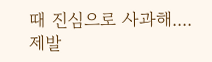때 진심으로 사과해.... 제발